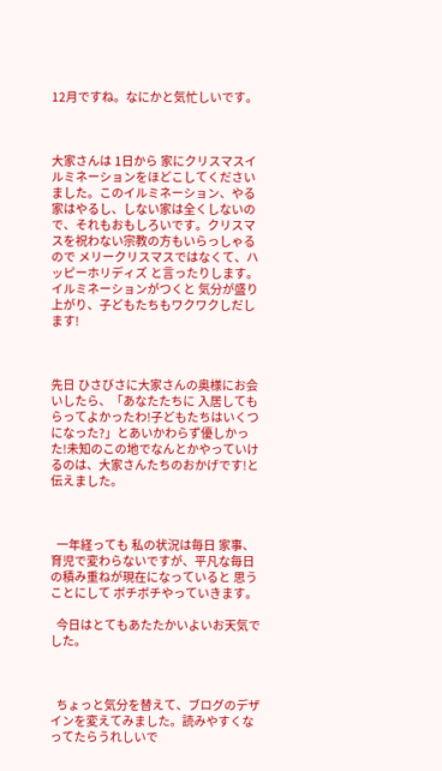12月ですね。なにかと気忙しいです。



大家さんは 1日から 家にクリスマスイルミネーションをほどこしてくださいました。このイルミネーション、やる家はやるし、しない家は全くしないので、それもおもしろいです。クリスマスを祝わない宗教の方もいらっしゃるので メリークリスマスではなくて、ハッピーホリディズ と言ったりします。イルミネーションがつくと 気分が盛り上がり、子どもたちもワクワクしだします!



先日 ひさびさに大家さんの奥様にお会いしたら、「あなたたちに 入居してもらってよかったわ!子どもたちはいくつになった?」とあいかわらず優しかった!未知のこの地でなんとかやっていけるのは、大家さんたちのおかげです!と 伝えました。



  一年経っても 私の状況は毎日 家事、育児で変わらないですが、平凡な毎日の積み重ねが現在になっていると 思うことにして ボチボチやっていきます。

  今日はとてもあたたかいよいお天気でした。



  ちょっと気分を替えて、ブログのデザインを変えてみました。読みやすくなってたらうれしいで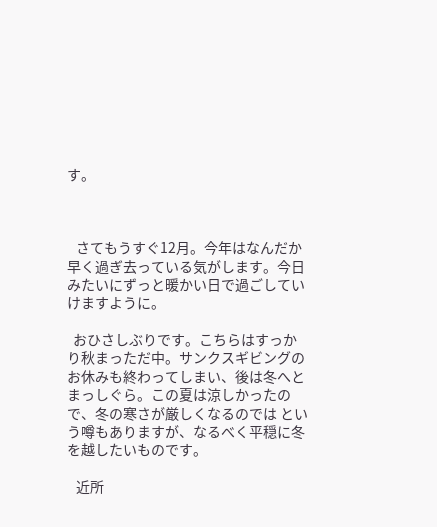す。



   さてもうすぐ12月。今年はなんだか早く過ぎ去っている気がします。今日みたいにずっと暖かい日で過ごしていけますように。

  おひさしぶりです。こちらはすっかり秋まっただ中。サンクスギビングのお休みも終わってしまい、後は冬へとまっしぐら。この夏は涼しかったので、冬の寒さが厳しくなるのでは という噂もありますが、なるべく平穏に冬を越したいものです。

   近所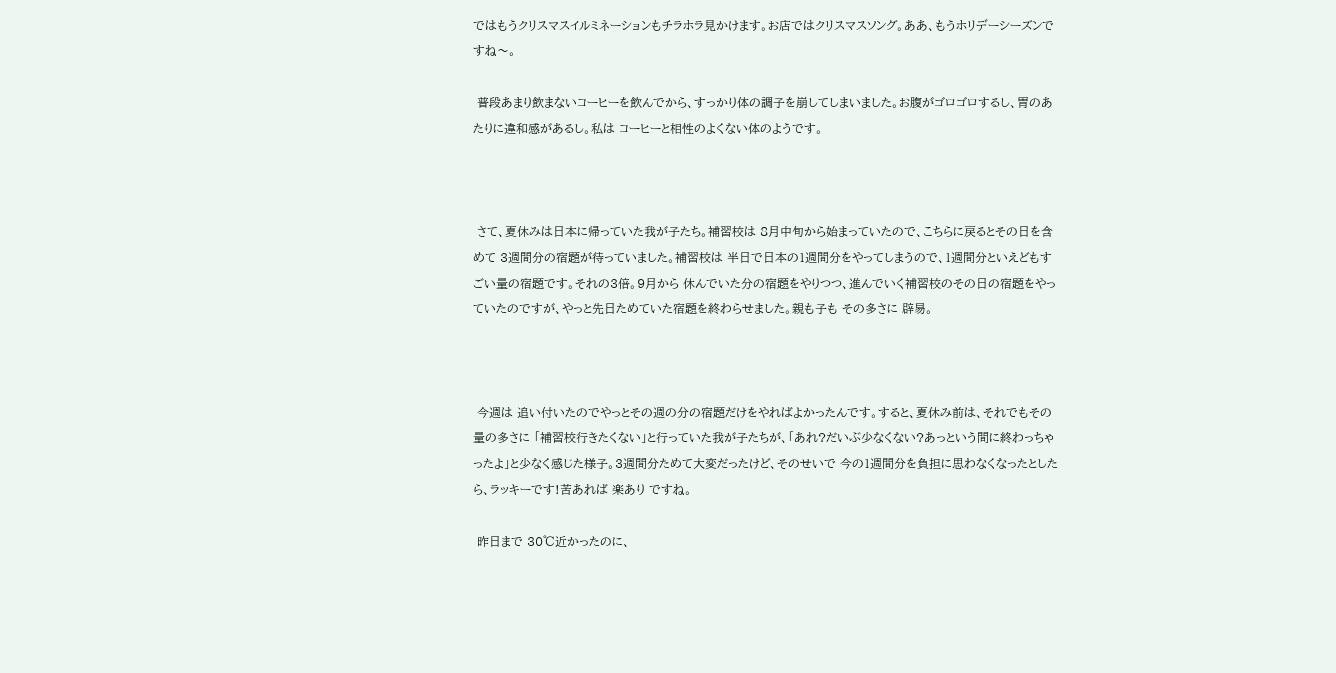ではもうクリスマスイルミネーションもチラホラ見かけます。お店ではクリスマスソング。ああ、もうホリデーシーズンですね〜。

 普段あまり飲まないコーヒーを飲んでから、すっかり体の調子を崩してしまいました。お腹がゴロゴロするし、胃のあたりに違和感があるし。私は コーヒーと相性のよくない体のようです。



 さて、夏休みは日本に帰っていた我が子たち。補習校は 8月中旬から始まっていたので、こちらに戻るとその日を含めて 3週間分の宿題が待っていました。補習校は 半日で日本の1週間分をやってしまうので、1週間分といえどもすごい量の宿題です。それの3倍。9月から 休んでいた分の宿題をやりつつ、進んでいく補習校のその日の宿題をやっていたのですが、やっと先日ためていた宿題を終わらせました。親も子も その多さに 辟易。



 今週は 追い付いたのでやっとその週の分の宿題だけをやればよかったんです。すると、夏休み前は、それでもその量の多さに 「補習校行きたくない」と行っていた我が子たちが、「あれ?だいぶ少なくない?あっという間に終わっちゃったよ」と少なく感じた様子。3週間分ためて大変だったけど、そのせいで 今の1週間分を負担に思わなくなったとしたら、ラッキーです!苦あれば 楽あり ですね。

 昨日まで 30℃近かったのに、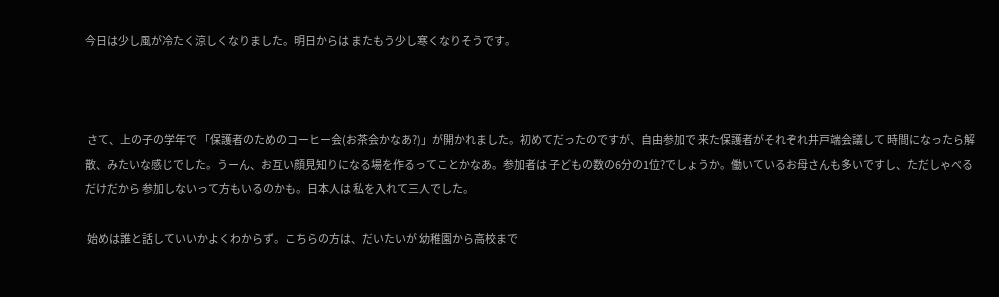今日は少し風が冷たく涼しくなりました。明日からは またもう少し寒くなりそうです。



 さて、上の子の学年で 「保護者のためのコーヒー会(お茶会かなあ?)」が開かれました。初めてだったのですが、自由参加で 来た保護者がそれぞれ井戸端会議して 時間になったら解散、みたいな感じでした。うーん、お互い顔見知りになる場を作るってことかなあ。参加者は 子どもの数の6分の1位?でしょうか。働いているお母さんも多いですし、ただしゃべるだけだから 参加しないって方もいるのかも。日本人は 私を入れて三人でした。

 始めは誰と話していいかよくわからず。こちらの方は、だいたいが 幼稚園から高校まで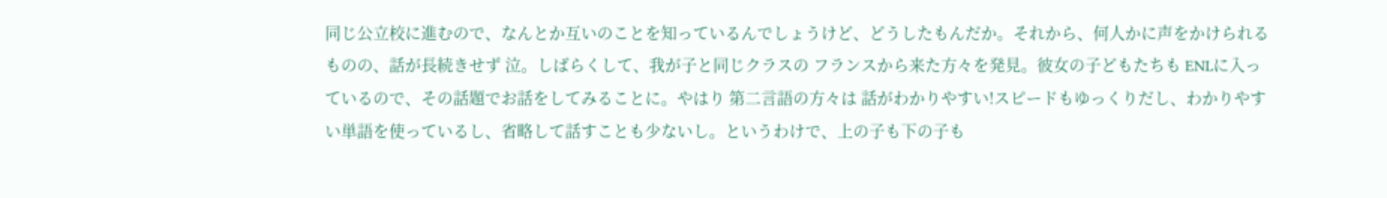同じ公立校に進むので、なんとか互いのことを知っているんでしょうけど、どうしたもんだか。それから、何人かに声をかけられるものの、話が長続きせず 泣。しばらくして、我が子と同じクラスの フランスから来た方々を発見。彼女の子どもたちも ENLに入っているので、その話題でお話をしてみることに。やはり 第二言語の方々は 話がわかりやすい!スピードもゆっくりだし、わかりやすい単語を使っているし、省略して話すことも少ないし。というわけで、上の子も下の子も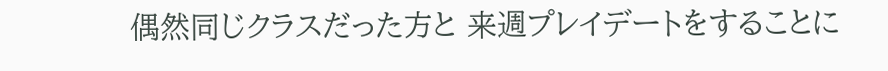偶然同じクラスだった方と 来週プレイデートをすることに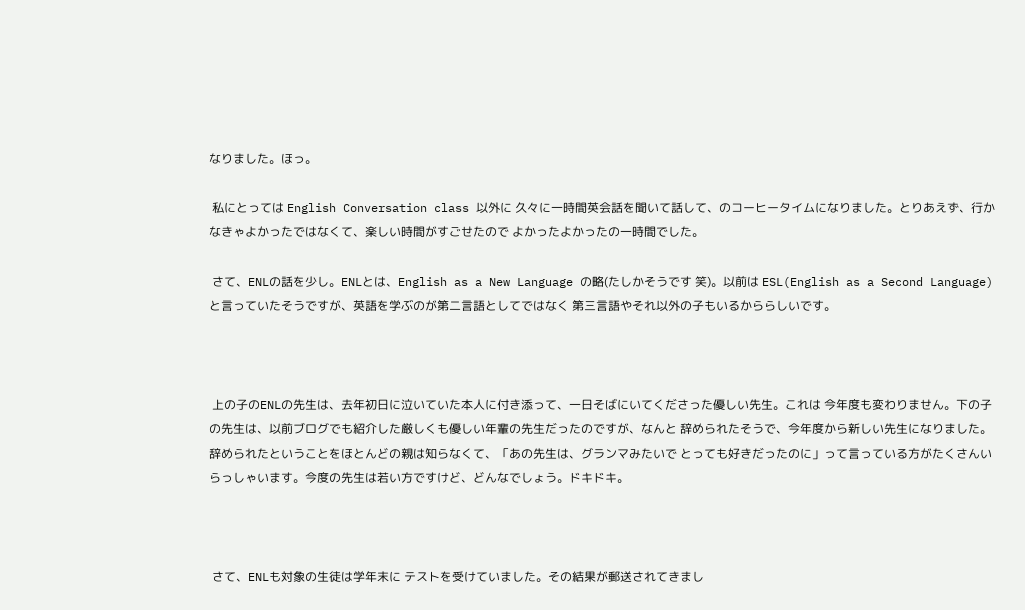なりました。ほっ。

 私にとっては English Conversation class 以外に 久々に一時間英会話を聞いて話して、のコーヒータイムになりました。とりあえず、行かなきゃよかったではなくて、楽しい時間がすごせたので よかったよかったの一時間でした。

 さて、ENLの話を少し。ENLとは、English as a New Language の略(たしかそうです 笑)。以前は ESL(English as a Second Language)と言っていたそうですが、英語を学ぶのが第二言語としてではなく 第三言語やそれ以外の子もいるかららしいです。



 上の子のENLの先生は、去年初日に泣いていた本人に付き添って、一日そばにいてくださった優しい先生。これは 今年度も変わりません。下の子の先生は、以前ブログでも紹介した厳しくも優しい年輩の先生だったのですが、なんと 辞められたそうで、今年度から新しい先生になりました。辞められたということをほとんどの親は知らなくて、「あの先生は、グランマみたいで とっても好きだったのに」って言っている方がたくさんいらっしゃいます。今度の先生は若い方ですけど、どんなでしょう。ドキドキ。



 さて、ENLも対象の生徒は学年末に テストを受けていました。その結果が郵送されてきまし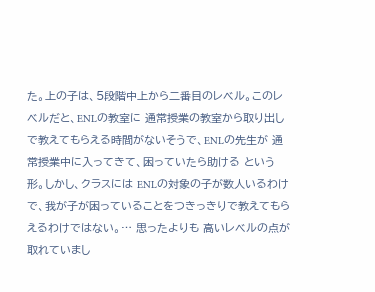た。上の子は、5段階中上から二番目のレベル。このレベルだと、ENLの教室に 通常授業の教室から取り出しで教えてもらえる時間がないそうで、ENLの先生が 通常授業中に入ってきて、困っていたら助ける という形。しかし、クラスには ENLの対象の子が数人いるわけで、我が子が困っていることをつきっきりで教えてもらえるわけではない。… 思ったよりも 高いレベルの点が取れていまし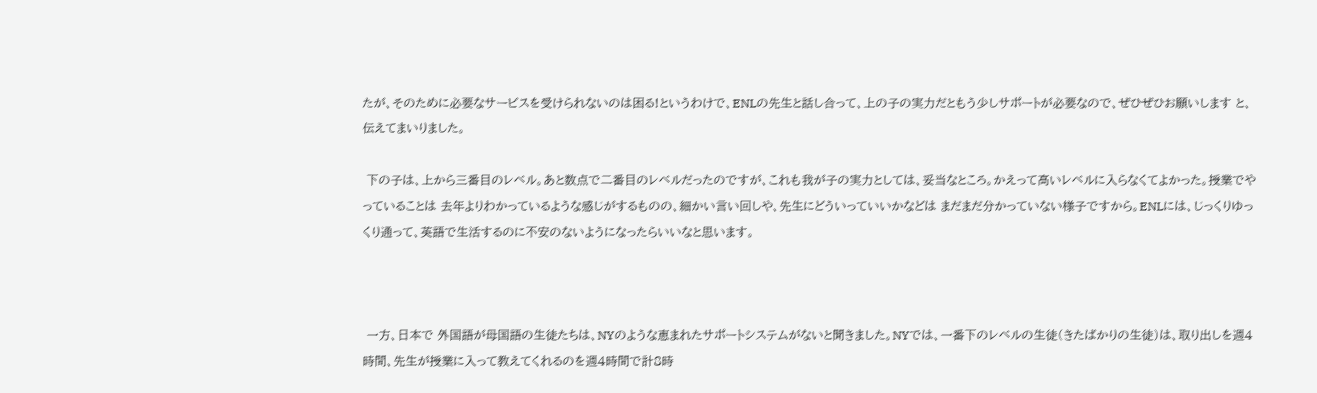たが、そのために必要なサービスを受けられないのは困る!というわけで、ENLの先生と話し合って、上の子の実力だともう少しサポートが必要なので、ぜひぜひお願いします と、伝えてまいりました。

 下の子は、上から三番目のレベル。あと数点で二番目のレベルだったのですが、これも我が子の実力としては、妥当なところ。かえって高いレベルに入らなくてよかった。授業でやっていることは 去年よりわかっているような感じがするものの、細かい言い回しや、先生にどういっていいかなどは まだまだ分かっていない様子ですから。ENLには、じっくりゆっくり通って、英語で生活するのに不安のないようになったらいいなと思います。



 一方、日本で 外国語が母国語の生徒たちは、NYのような恵まれたサポートシステムがないと聞きました。NYでは、一番下のレベルの生徒(きたばかりの生徒)は、取り出しを週4時間、先生が授業に入って教えてくれるのを週4時間で計8時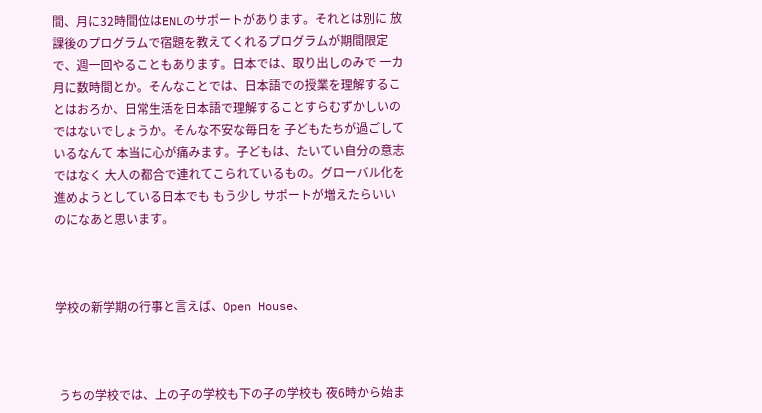間、月に32時間位はENLのサポートがあります。それとは別に 放課後のプログラムで宿題を教えてくれるプログラムが期間限定で、週一回やることもあります。日本では、取り出しのみで 一カ月に数時間とか。そんなことでは、日本語での授業を理解することはおろか、日常生活を日本語で理解することすらむずかしいのではないでしょうか。そんな不安な毎日を 子どもたちが過ごしているなんて 本当に心が痛みます。子どもは、たいてい自分の意志ではなく 大人の都合で連れてこられているもの。グローバル化を進めようとしている日本でも もう少し サポートが増えたらいいのになあと思います。



学校の新学期の行事と言えば、Open House、



 うちの学校では、上の子の学校も下の子の学校も 夜6時から始ま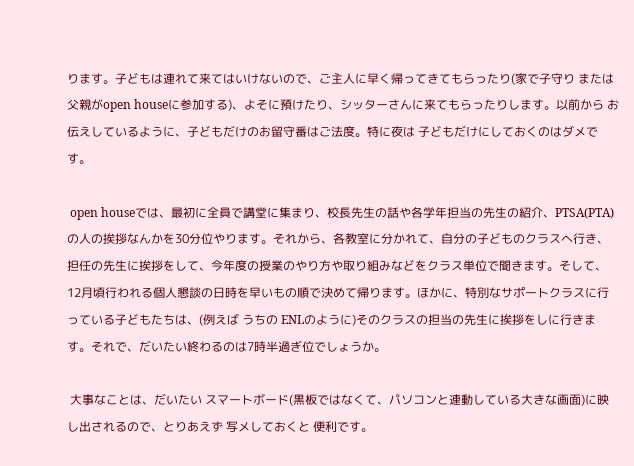ります。子どもは連れて来てはいけないので、ご主人に早く帰ってきてもらったり(家で子守り または 父親がopen houseに参加する)、よそに預けたり、シッターさんに来てもらったりします。以前から お伝えしているように、子どもだけのお留守番はご法度。特に夜は 子どもだけにしておくのはダメです。

 open houseでは、最初に全員で講堂に集まり、校長先生の話や各学年担当の先生の紹介、PTSA(PTA)の人の挨拶なんかを30分位やります。それから、各教室に分かれて、自分の子どものクラスへ行き、担任の先生に挨拶をして、今年度の授業のやり方や取り組みなどをクラス単位で聞きます。そして、12月頃行われる個人懇談の日時を早いもの順で決めて帰ります。ほかに、特別なサポートクラスに行っている子どもたちは、(例えば うちの ENLのように)そのクラスの担当の先生に挨拶をしに行きます。それで、だいたい終わるのは7時半過ぎ位でしょうか。

 大事なことは、だいたい スマートボード(黒板ではなくて、パソコンと連動している大きな画面)に映し出されるので、とりあえず 写メしておくと 便利です。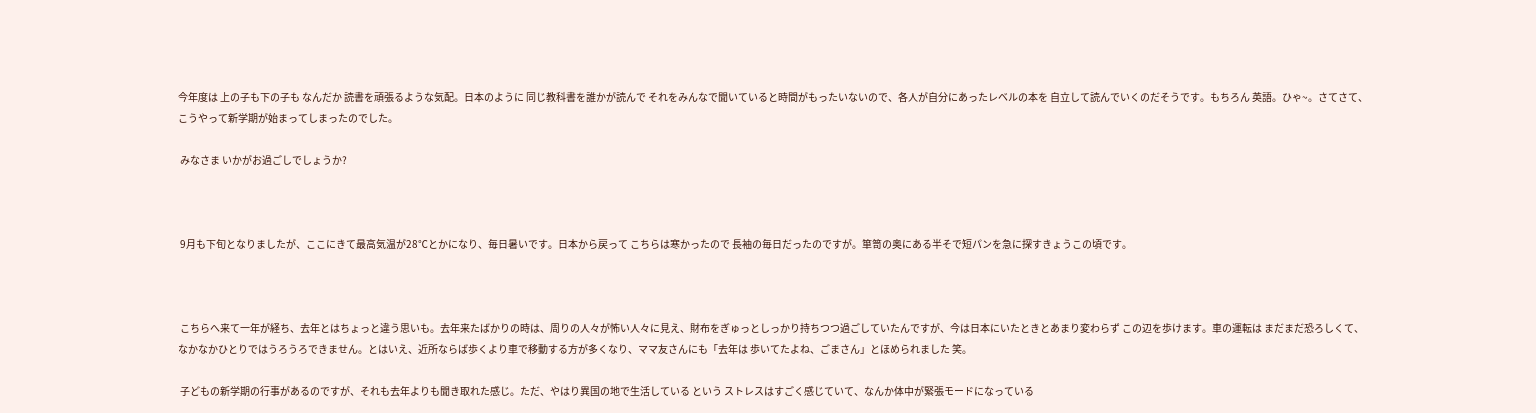今年度は 上の子も下の子も なんだか 読書を頑張るような気配。日本のように 同じ教科書を誰かが読んで それをみんなで聞いていると時間がもったいないので、各人が自分にあったレベルの本を 自立して読んでいくのだそうです。もちろん 英語。ひゃ~。さてさて、こうやって新学期が始まってしまったのでした。

 みなさま いかがお過ごしでしょうか?



 9月も下旬となりましたが、ここにきて最高気温が28℃とかになり、毎日暑いです。日本から戻って こちらは寒かったので 長袖の毎日だったのですが。箪笥の奥にある半そで短パンを急に探すきょうこの頃です。



 こちらへ来て一年が経ち、去年とはちょっと違う思いも。去年来たばかりの時は、周りの人々が怖い人々に見え、財布をぎゅっとしっかり持ちつつ過ごしていたんですが、今は日本にいたときとあまり変わらず この辺を歩けます。車の運転は まだまだ恐ろしくて、なかなかひとりではうろうろできません。とはいえ、近所ならば歩くより車で移動する方が多くなり、ママ友さんにも「去年は 歩いてたよね、ごまさん」とほめられました 笑。

 子どもの新学期の行事があるのですが、それも去年よりも聞き取れた感じ。ただ、やはり異国の地で生活している という ストレスはすごく感じていて、なんか体中が緊張モードになっている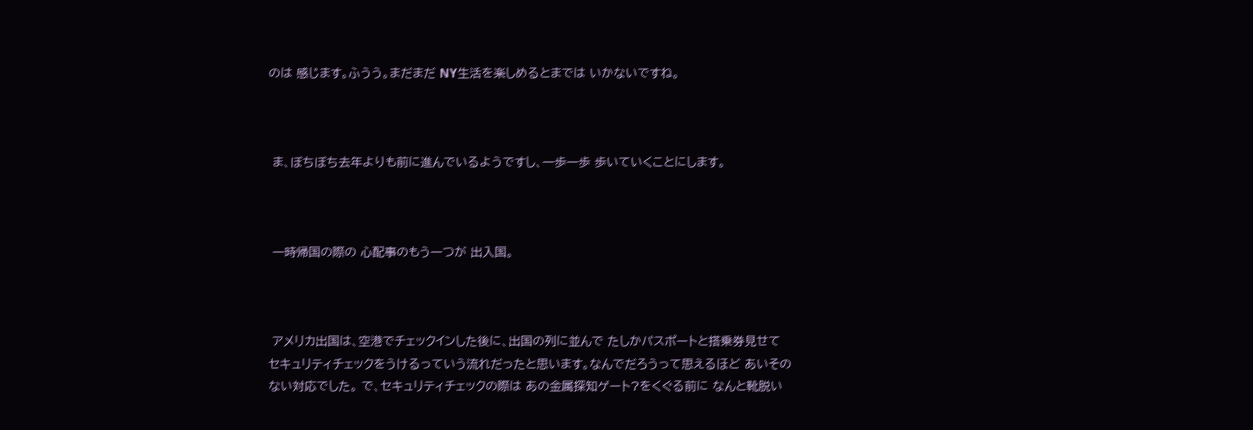のは 感じます。ふうう。まだまだ NY生活を楽しめるとまでは いかないですね。



 ま、ぼちぼち去年よりも前に進んでいるようですし、一歩一歩 歩いていくことにします。



 一時帰国の際の 心配事のもう一つが 出入国。



 アメリカ出国は、空港でチェックインした後に、出国の列に並んで たしかパスポートと搭乗券見せて セキュリティチェックをうけるっていう流れだったと思います。なんでだろうって思えるほど あいそのない対応でした。 で、セキュリティチェックの際は あの金属探知ゲート?をくぐる前に なんと靴脱い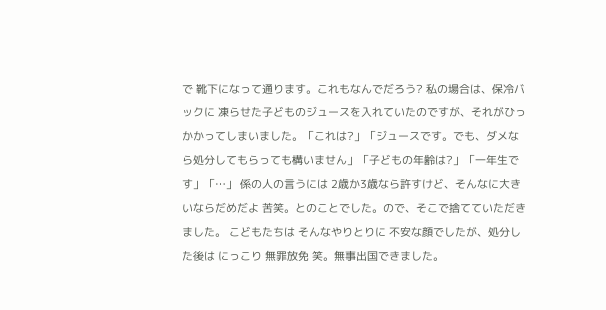で 靴下になって通ります。これもなんでだろう? 私の場合は、保冷バックに 凍らせた子どものジュースを入れていたのですが、それがひっかかってしまいました。「これは?」「ジュースです。でも、ダメなら処分してもらっても構いません」「子どもの年齢は?」「一年生です」「…」 係の人の言うには 2歳か3歳なら許すけど、そんなに大きいならだめだよ 苦笑。とのことでした。ので、そこで捨てていただきました。 こどもたちは そんなやりとりに 不安な顔でしたが、処分した後は にっこり 無罪放免 笑。無事出国できました。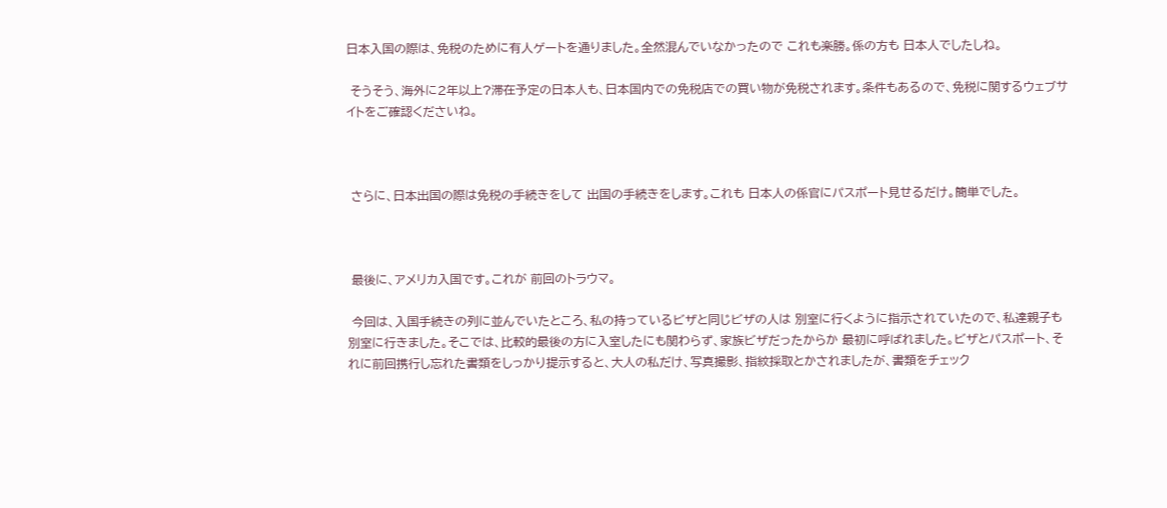日本入国の際は、免税のために有人ゲートを通りました。全然混んでいなかったので これも楽勝。係の方も 日本人でしたしね。

 そうそう、海外に2年以上?滞在予定の日本人も、日本国内での免税店での買い物が免税されます。条件もあるので、免税に関するウェブサイトをご確認くださいね。



 さらに、日本出国の際は免税の手続きをして 出国の手続きをします。これも 日本人の係官にパスポート見せるだけ。簡単でした。



 最後に、アメリカ入国です。これが 前回のトラウマ。

 今回は、入国手続きの列に並んでいたところ、私の持っているビザと同じビザの人は 別室に行くように指示されていたので、私達親子も 別室に行きました。そこでは、比較的最後の方に入室したにも関わらず、家族ビザだったからか 最初に呼ばれました。ビザとパスポート、それに前回携行し忘れた書類をしっかり提示すると、大人の私だけ、写真撮影、指紋採取とかされましたが、書類をチェック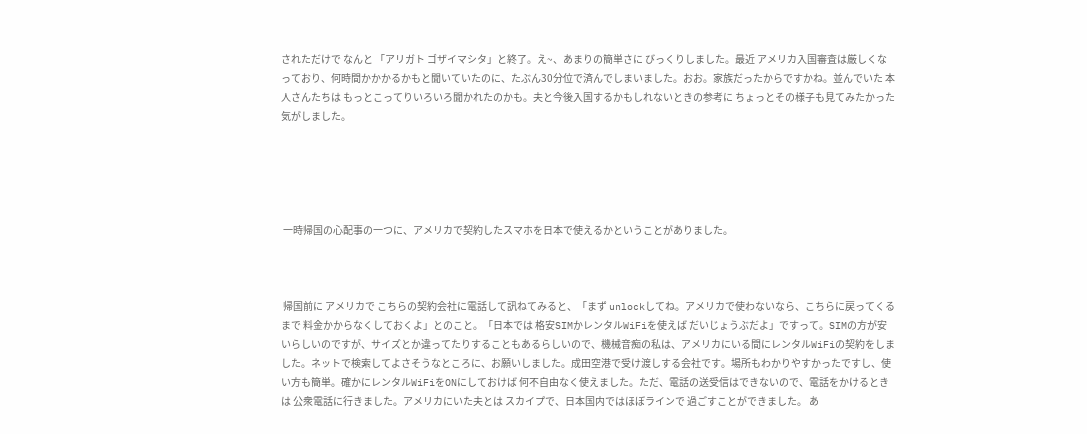されただけで なんと 「アリガト ゴザイマシタ」と終了。え~、あまりの簡単さに びっくりしました。最近 アメリカ入国審査は厳しくなっており、何時間かかかるかもと聞いていたのに、たぶん30分位で済んでしまいました。おお。家族だったからですかね。並んでいた 本人さんたちは もっとこってりいろいろ聞かれたのかも。夫と今後入国するかもしれないときの参考に ちょっとその様子も見てみたかった気がしました。





 一時帰国の心配事の一つに、アメリカで契約したスマホを日本で使えるかということがありました。



 帰国前に アメリカで こちらの契約会社に電話して訊ねてみると、「まず unlockしてね。アメリカで使わないなら、こちらに戻ってくるまで 料金かからなくしておくよ」とのこと。「日本では 格安SIMかレンタルWiFiを使えば だいじょうぶだよ」ですって。SIMの方が安いらしいのですが、サイズとか違ってたりすることもあるらしいので、機械音痴の私は、アメリカにいる間にレンタルWiFiの契約をしました。ネットで検索してよさそうなところに、お願いしました。成田空港で受け渡しする会社です。場所もわかりやすかったですし、使い方も簡単。確かにレンタルWiFiをONにしておけば 何不自由なく使えました。ただ、電話の送受信はできないので、電話をかけるときは 公衆電話に行きました。アメリカにいた夫とは スカイプで、日本国内ではほぼラインで 過ごすことができました。 あ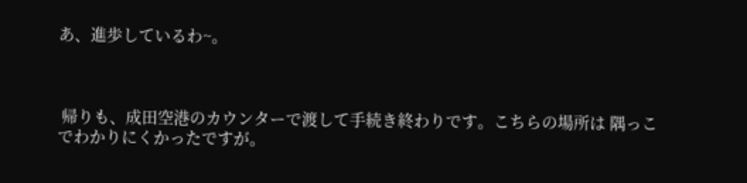あ、進歩しているわ~。



 帰りも、成田空港のカウンターで渡して手続き終わりです。こちらの場所は 隅っこでわかりにくかったですが。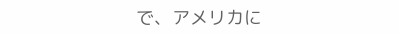で、アメリカに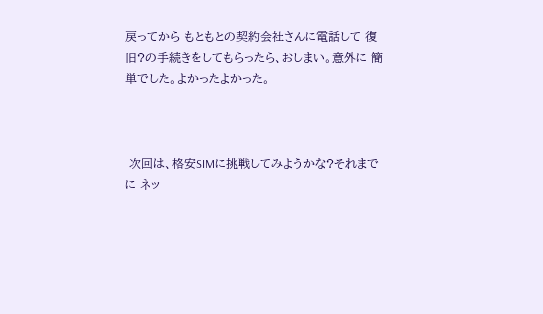戻ってから もともとの契約会社さんに電話して 復旧?の手続きをしてもらったら、おしまい。意外に 簡単でした。よかったよかった。



 次回は、格安SIMに挑戦してみようかな?それまでに ネッ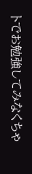トでお勉強してみなくちゃ